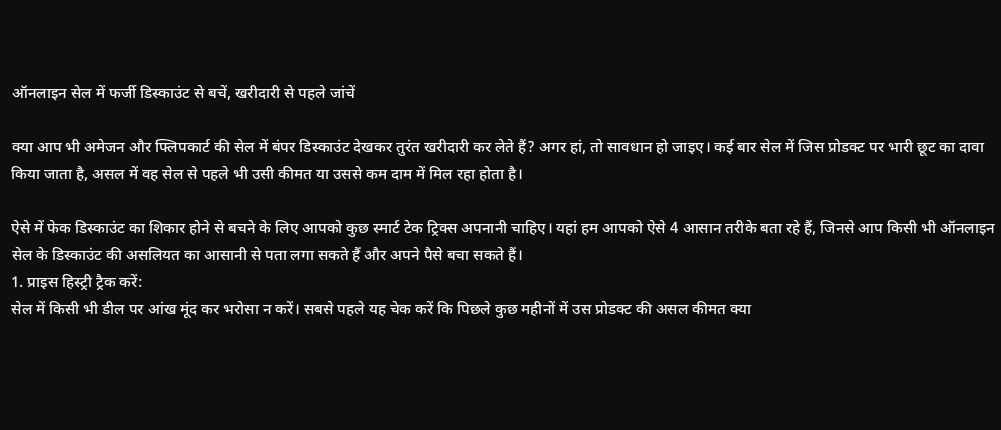ऑनलाइन सेल में फर्जी डिस्काउंट से बचें, खरीदारी से पहले जांचें

क्या आप भी अमेजन और फ्लिपकार्ट की सेल में बंपर डिस्काउंट देखकर तुरंत खरीदारी कर लेते हैं? अगर हां, तो सावधान हो जाइए। कई बार सेल में जिस प्रोडक्ट पर भारी छूट का दावा किया जाता है, असल में वह सेल से पहले भी उसी कीमत या उससे कम दाम में मिल रहा होता है।

ऐसे में फेक डिस्काउंट का शिकार होने से बचने के लिए आपको कुछ स्मार्ट टेक ट्रिक्स अपनानी चाहिए। यहां हम आपको ऐसे 4 आसान तरीके बता रहे हैं, जिनसे आप किसी भी ऑनलाइन सेल के डिस्काउंट की असलियत का आसानी से पता लगा सकते हैं और अपने पैसे बचा सकते हैं।
1. प्राइस हिस्ट्री ट्रैक करें:
सेल में किसी भी डील पर आंख मूंद कर भरोसा न करें। सबसे पहले यह चेक करें कि पिछले कुछ महीनों में उस प्रोडक्ट की असल कीमत क्या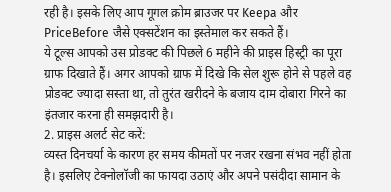रही है। इसके लिए आप गूगल क्रोम ब्राउजर पर Keepa और PriceBefore जैसे एक्सटेंशन का इस्तेमाल कर सकते हैं।
ये टूल्स आपको उस प्रोडक्ट की पिछले 6 महीने की प्राइस हिस्ट्री का पूरा ग्राफ दिखाते हैं। अगर आपको ग्राफ में दिखे कि सेल शुरू होने से पहले वह प्रोडक्ट ज्यादा सस्ता था, तो तुरंत खरीदने के बजाय दाम दोबारा गिरने का इंतजार करना ही समझदारी है।
2. प्राइस अलर्ट सेट करें:
व्यस्त दिनचर्या के कारण हर समय कीमतों पर नजर रखना संभव नहीं होता है। इसलिए टेक्नोलॉजी का फायदा उठाएं और अपने पसंदीदा सामान के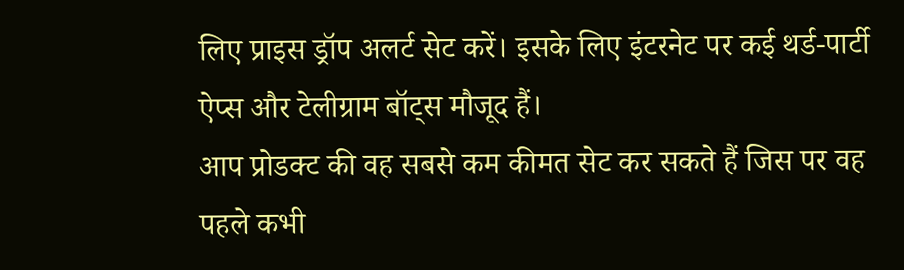लिए प्राइस ड्रॉप अलर्ट सेट करें। इसके लिए इंटरनेट पर कई थर्ड-पार्टी ऐप्स और टेलीग्राम बॉट्स मौजूद हैं।
आप प्रोडक्ट की वह सबसे कम कीमत सेट कर सकते हैं जिस पर वह पहले कभी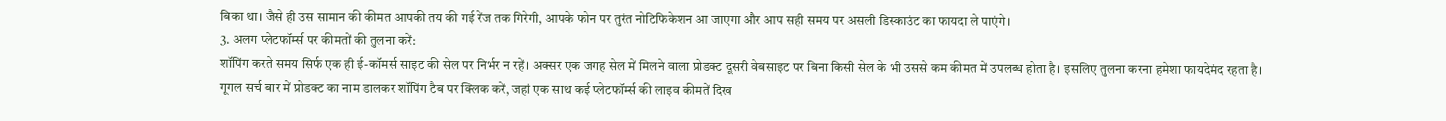बिका था। जैसे ही उस सामान की कीमत आपकी तय की गई रेंज तक गिरेगी, आपके फोन पर तुरंत नोटिफिकेशन आ जाएगा और आप सही समय पर असली डिस्काउंट का फायदा ले पाएंगे।
3. अलग प्लेटफॉर्म्स पर कीमतों की तुलना करें:
शॉपिंग करते समय सिर्फ एक ही ई-कॉमर्स साइट की सेल पर निर्भर न रहें। अक्सर एक जगह सेल में मिलने वाला प्रोडक्ट दूसरी वेबसाइट पर बिना किसी सेल के भी उससे कम कीमत में उपलब्ध होता है। इसलिए तुलना करना हमेशा फायदेमंद रहता है।
गूगल सर्च बार में प्रोडक्ट का नाम डालकर शॉपिंग टैब पर क्लिक करें, जहां एक साथ कई प्लेटफॉर्म्स की लाइव कीमतें दिख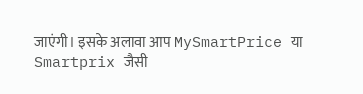जाएंगी। इसके अलावा आप MySmartPrice या Smartprix जैसी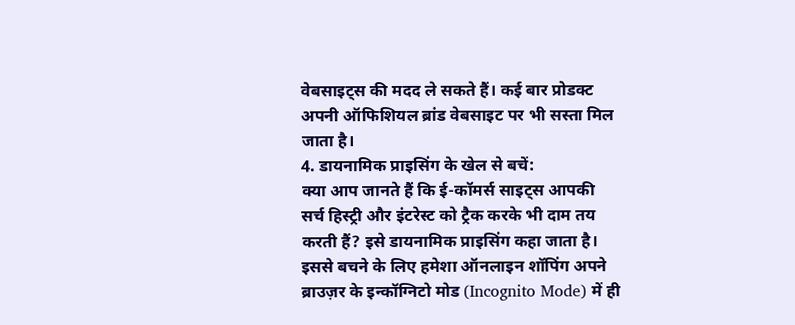वेबसाइट्स की मदद ले सकते हैं। कई बार प्रोडक्ट अपनी ऑफिशियल ब्रांड वेबसाइट पर भी सस्ता मिल जाता है।
4. डायनामिक प्राइसिंग के खेल से बचें:
क्या आप जानते हैं कि ई-कॉमर्स साइट्स आपकी सर्च हिस्ट्री और इंटरेस्ट को ट्रैक करके भी दाम तय करती हैं? इसे डायनामिक प्राइसिंग कहा जाता है। इससे बचने के लिए हमेशा ऑनलाइन शॉपिंग अपने ब्राउज़र के इन्कॉग्निटो मोड (Incognito Mode) में ही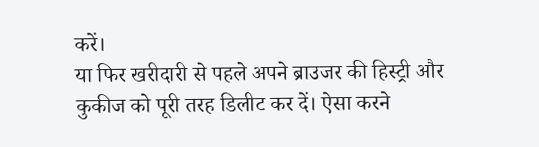करें।
या फिर खरीदारी से पहले अपने ब्राउजर की हिस्ट्री और कुकीज को पूरी तरह डिलीट कर दें। ऐसा करने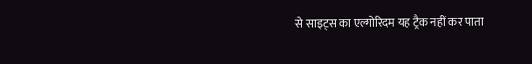से साइट्स का एल्गोरिदम यह ट्रैक नहीं कर पाता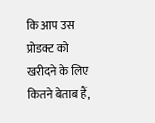कि आप उस प्रोडक्ट को खरीदने के लिए कितने बेताब हैं,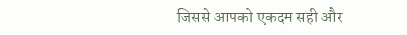जिससे आपको एकदम सही और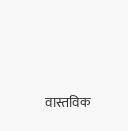वास्तविक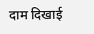दाम दिखाई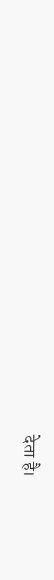देता है।